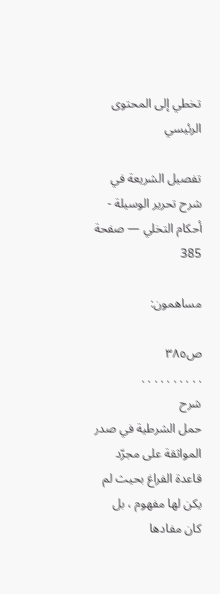تخطي إلى المحتوى الرئيسي

تفصيل الشريعة في شرح تحرير الوسيلة - أحكام التخلي — صفحة 385

مساهمون:

ص٣٨٥
. . . . . . . . . .
شرح
حمل الشرطية في صدر المواثقة على مجرّد قاعدة الفراغ بحيث لم يكن لها مفهوم ، بل كان مفادها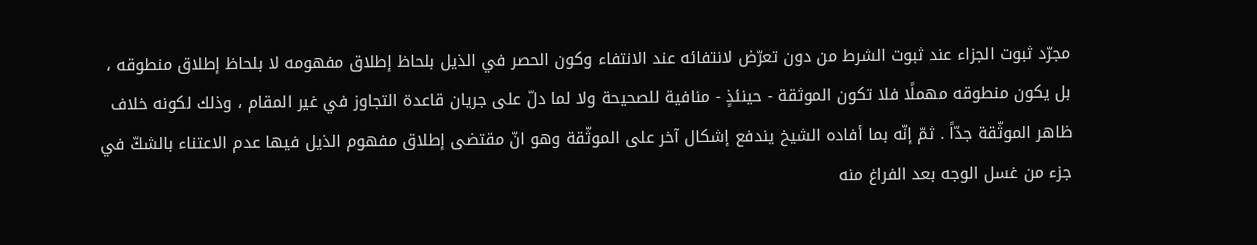مجرّد ثبوت الجزاء عند ثبوت الشرط من دون تعرّض لانتفائه عند الانتفاء وكون الحصر في الذيل بلحاظ إطلاق مفهومه لا بلحاظ إطلاق منطوقه ، بل يكون منطوقه مهملًا فلا تكون الموثقة - حينئذٍ - منافية للصحيحة ولا لما دلّ على جريان قاعدة التجاوز في غير المقام ، وذلك لكونه خلاف ظاهر الموثّقة جدّاً . ثمّ إنّه بما أفاده الشيخ يندفع إشكال آخر على الموثّقة وهو انّ مقتضى إطلاق مفهوم الذيل فيها عدم الاعتناء بالشكّ في جزء من غسل الوجه بعد الفراغ منه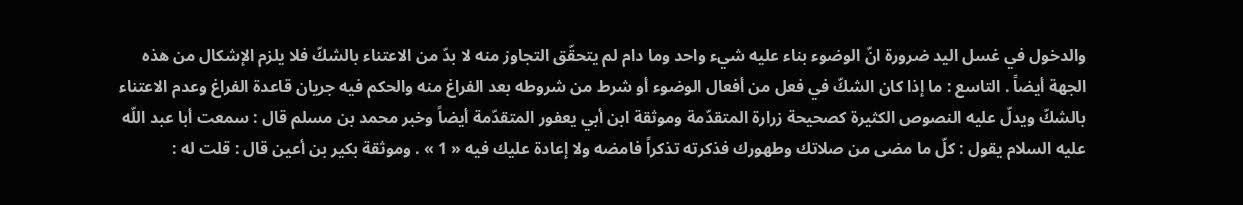والدخول في غسل اليد ضرورة انّ الوضوء بناء عليه شيء واحد وما دام لم يتحقّق التجاوز منه لا بدّ من الاعتناء بالشكّ فلا يلزم الإشكال من هذه الجهة أيضاً . التاسع : ما إذا كان الشكّ في فعل من أفعال الوضوء أو شرط من شروطه بعد الفراغ منه والحكم فيه جريان قاعدة الفراغ وعدم الاعتناء بالشكّ ويدلّ عليه النصوص الكثيرة كصحيحة زرارة المتقدّمة وموثقة ابن أبي يعفور المتقدّمة أيضاً وخبر محمد بن مسلم قال : سمعت أبا عبد اللّه عليه السلام يقول : كلّ ما مضى من صلاتك وطهورك فذكرته تذكراً فامضه ولا إعادة عليك فيه « 1 » . وموثقة بكير بن أعين قال : قلت له :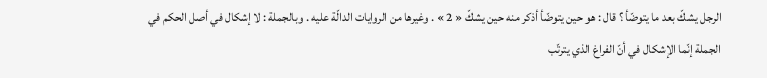الرجل يشكّ بعد ما يتوضّأ ؟ قال : هو حين يتوضّأ أذكر منه حين يشكّ « 2 » . وغيرها من الروايات الدالّة عليه . وبالجملة : لا إشكال في أصل الحكم في الجملة إنّما الإشكال في أنّ الفراغ الذي يترتّب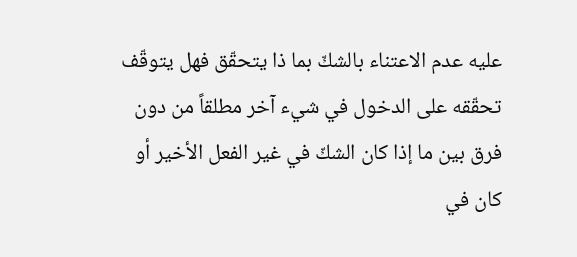عليه عدم الاعتناء بالشكّ بما ذا يتحقّق فهل يتوقّف تحقّقه على الدخول في شيء آخر مطلقاً من دون فرق بين ما إذا كان الشكّ في غير الفعل الأخير أو كان في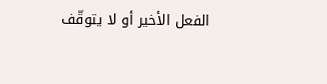الفعل الأخير أو لا يتوقّف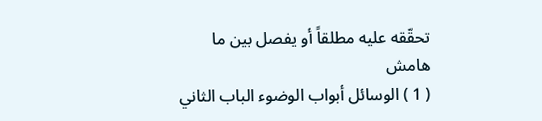تحقّقه عليه مطلقاً أو يفصل بين ما
هامش
( 1 ) الوسائل أبواب الوضوء الباب الثاني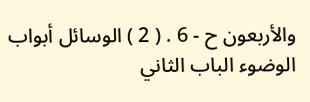والأربعون ح - 6 . ( 2 ) الوسائل أبواب الوضوء الباب الثاني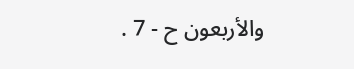والأربعون ح - 7 .